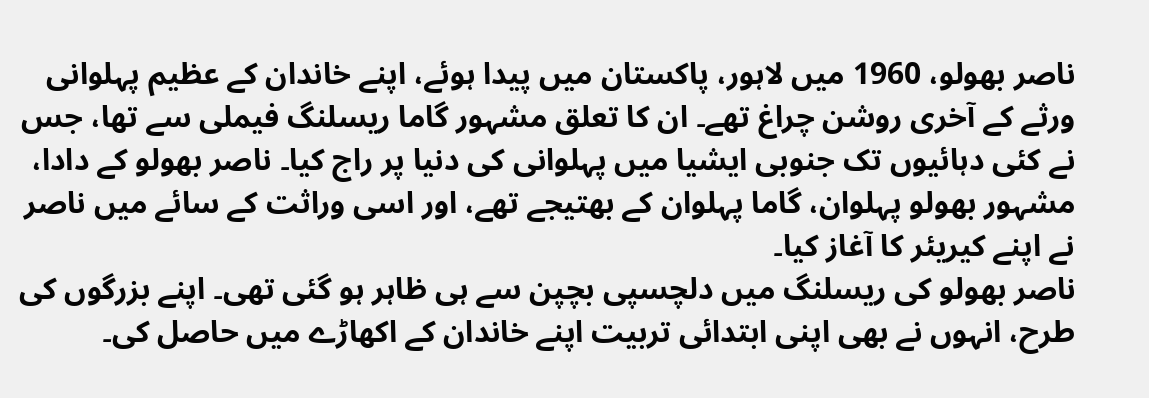ناصر بھولو، 1960 میں لاہور، پاکستان میں پیدا ہوئے، اپنے خاندان کے عظیم پہلوانی ورثے کے آخری روشن چراغ تھے۔ ان کا تعلق مشہور گاما ریسلنگ فیملی سے تھا، جس نے کئی دہائیوں تک جنوبی ایشیا میں پہلوانی کی دنیا پر راج کیا۔ ناصر بھولو کے دادا، مشہور بھولو پہلوان، گاما پہلوان کے بھتیجے تھے، اور اسی وراثت کے سائے میں ناصر نے اپنے کیریئر کا آغاز کیا۔
ناصر بھولو کی ریسلنگ میں دلچسپی بچپن سے ہی ظاہر ہو گئی تھی۔ اپنے بزرگوں کی طرح، انہوں نے بھی اپنی ابتدائی تربیت اپنے خاندان کے اکھاڑے میں حاصل کی۔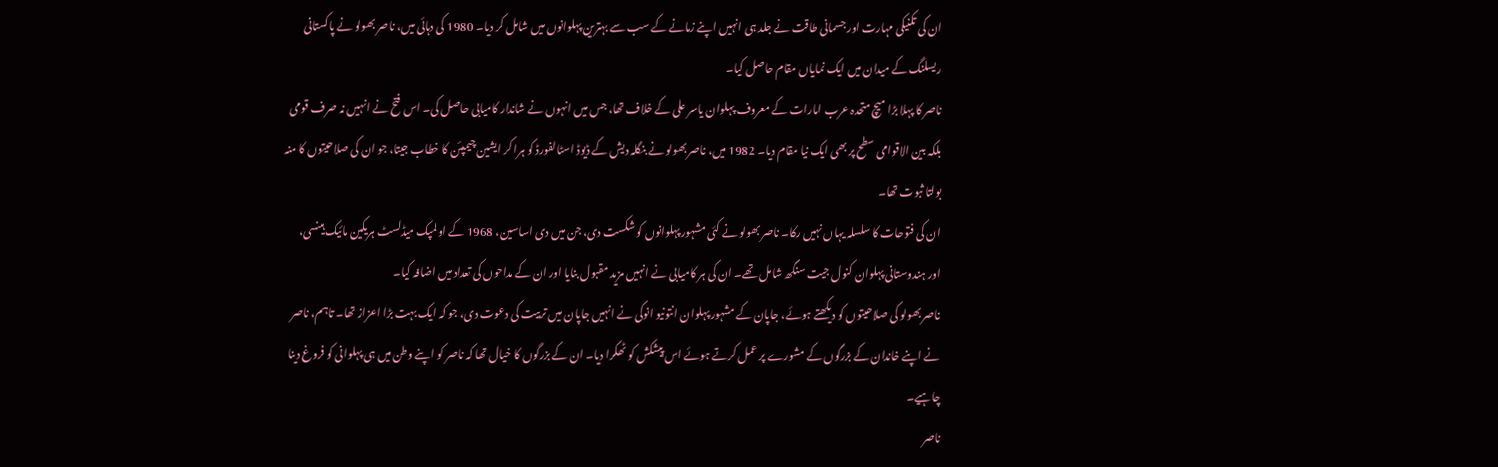ان کی تکنیکی مہارت اور جسمانی طاقت نے جلد ہی انہیں اپنے زمانے کے سب سے بہترین پہلوانوں میں شامل کر دیا۔ 1980 کی دہائی میں، ناصر بھولو نے پاکستانی ریسلنگ کے میدان میں ایک نمایاں مقام حاصل کیا۔
ناصر کا پہلا بڑا میچ متحدہ عرب امارات کے معروف پہلوان یاسر علی کے خلاف تھا، جس میں انہوں نے شاندار کامیابی حاصل کی۔ اس فتح نے انہیں نہ صرف قومی بلکہ بین الاقوامی سطح پر بھی ایک نیا مقام دیا۔ 1982 میں، ناصر بھولو نے بنگلہ دیش کے ڈیوڈ اسٹالفورڈ کو ہرا کر ایشین چیمپئن کا خطاب جیتا، جو ان کی صلاحیتوں کا منہ بولتا ثبوت تھا۔
ان کی فتوحات کا سلسلہ یہاں نہیں رکا۔ ناصر بھولو نے کئی مشہور پہلوانوں کو شکست دی، جن میں دی اساسین، 1968 کے اولمپک میڈلسٹ ہریکین مائیک ہینسی، اور ہندوستانی پہلوان کنول جیت سنگھ شامل تھے۔ ان کی ہر کامیابی نے انہیں مزید مقبول بنایا اور ان کے مداحوں کی تعداد میں اضافہ کیا۔
ناصر بھولو کی صلاحیتوں کو دیکھتے ہوئے، جاپان کے مشہور پہلوان انتونیو انوکی نے انہیں جاپان میں تربیت کی دعوت دی، جو کہ ایک بہت بڑا اعزاز تھا۔ تاہم، ناصر نے اپنے خاندان کے بزرگوں کے مشورے پر عمل کرتے ہوئے اس پیشکش کو ٹھکرا دیا۔ ان کے بزرگوں کا خیال تھا کہ ناصر کو اپنے وطن میں ہی پہلوانی کو فروغ دینا چاہیے۔
ناصر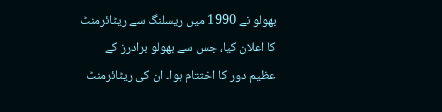بھولو نے 1990 میں ریسلنگ سے ریٹائرمنٹ کا اعلان کیا، جس سے بھولو برادرز کے عظیم دور کا اختتام ہوا۔ ان کی ریٹائرمنٹ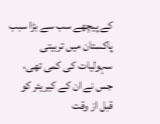کے پیچھے سب سے بڑا سبب پاکستان میں تربیتی سہولیات کی کمی تھی، جس نے ان کے کیریئر کو قبل از وقت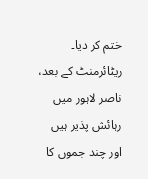ختم کر دیا۔ ریٹائرمنٹ کے بعد، ناصر لاہور میں رہائش پذیر ہیں اور چند جموں کا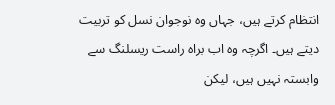انتظام کرتے ہیں، جہاں وہ نوجوان نسل کو تربیت دیتے ہیں۔ اگرچہ وہ اب براہ راست ریسلنگ سے وابستہ نہیں ہیں، لیکن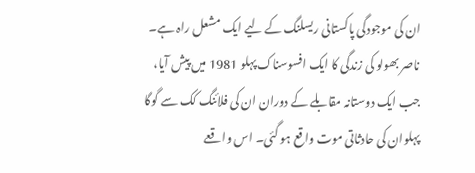ان کی موجودگی پاکستانی ریسلنگ کے لیے ایک مشعل راہ ہے۔
ناصر بھولو کی زندگی کا ایک افسوسناک پہلو 1981 میں پیش آیا، جب ایک دوستانہ مقابلے کے دوران ان کی فلائنگ کک سے گوگا پہلوان کی حادثاتی موت واقع ہو گئی۔ اس واقعے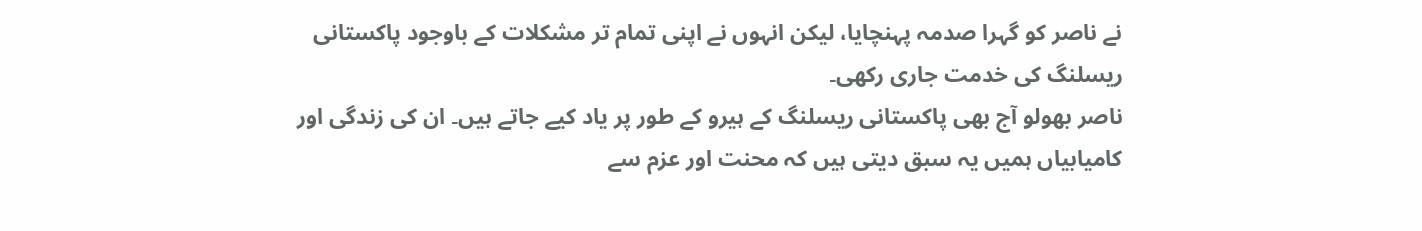نے ناصر کو گہرا صدمہ پہنچایا، لیکن انہوں نے اپنی تمام تر مشکلات کے باوجود پاکستانی ریسلنگ کی خدمت جاری رکھی۔
ناصر بھولو آج بھی پاکستانی ریسلنگ کے ہیرو کے طور پر یاد کیے جاتے ہیں۔ ان کی زندگی اور کامیابیاں ہمیں یہ سبق دیتی ہیں کہ محنت اور عزم سے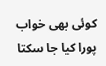کوئی بھی خواب پورا کیا جا سکتا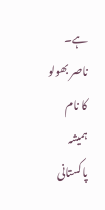ہے۔ ناصر بھولو کا نام ہمیشہ پاکستانی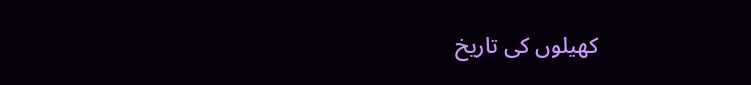کھیلوں کی تاریخ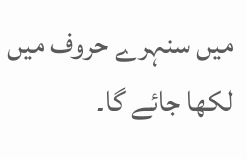میں سنہرے حروف میں لکھا جائے گا۔